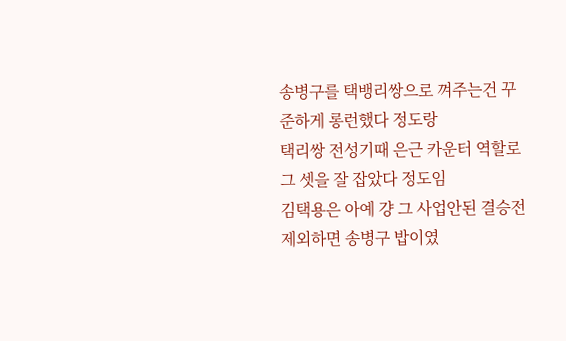송병구를 택뱅리쌍으로 껴주는건 꾸준하게 롱런했다 정도랑
택리쌍 전성기때 은근 카운터 역할로 그 셋을 잘 잡았다 정도임
김택용은 아예 걍 그 사업안된 결승전 제외하면 송병구 밥이였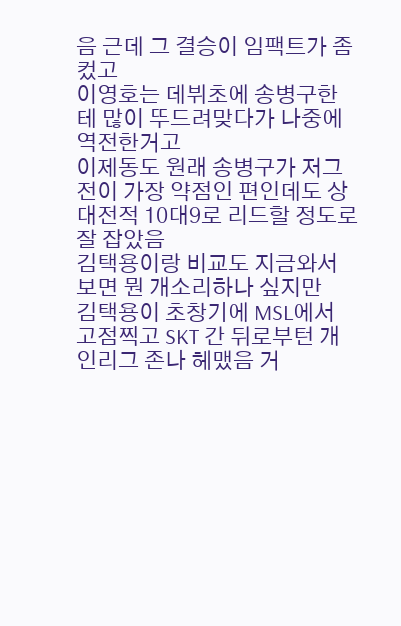음 근데 그 결승이 임팩트가 좀 컸고
이영호는 데뷔초에 송병구한테 많이 뚜드려맞다가 나중에 역전한거고
이제동도 원래 송병구가 저그전이 가장 약점인 편인데도 상대전적 10대9로 리드할 정도로 잘 잡았음
김택용이랑 비교도 지금와서보면 뭔 개소리하나 싶지만
김택용이 초창기에 MSL에서 고점찍고 SKT 간 뒤로부턴 개인리그 존나 헤맸음 거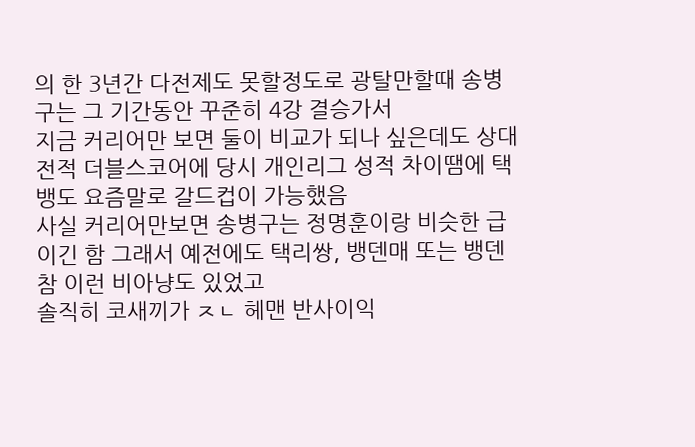의 한 3년간 다전제도 못할정도로 광탈만할때 송병구는 그 기간동안 꾸준히 4강 결승가서
지금 커리어만 보면 둘이 비교가 되나 싶은데도 상대전적 더블스코어에 당시 개인리그 성적 차이땜에 택뱅도 요즘말로 갈드컵이 가능했음
사실 커리어만보면 송병구는 정명훈이랑 비슷한 급이긴 함 그래서 예전에도 택리쌍, 뱅덴매 또는 뱅덴참 이런 비아냥도 있었고
솔직히 코새끼가 ㅈㄴ 헤맨 반사이익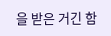을 받은 거긴 함